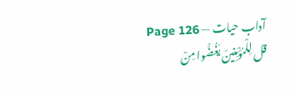آداب حیات — Page 126
قل لِلْمُؤْمِنِينَ يَغُضُّوا مِنْ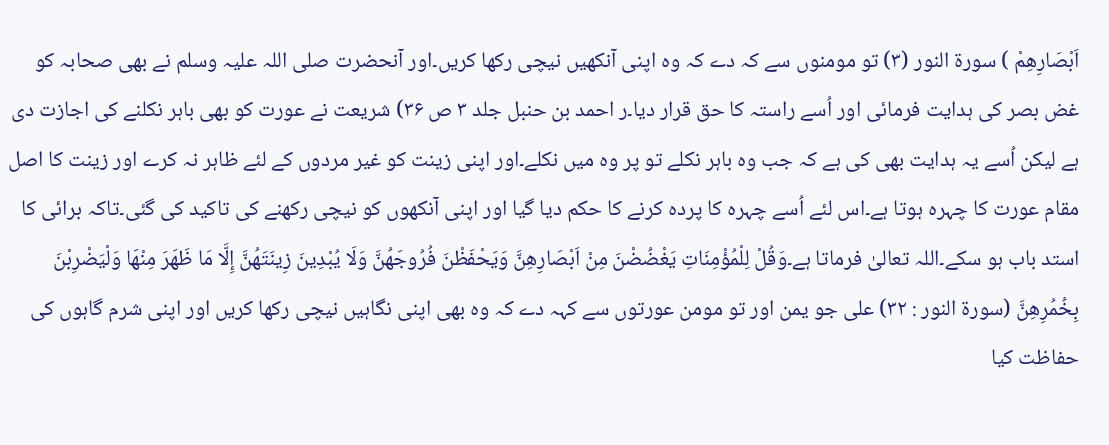اَبْصَارِهِمْ ) سورة النور (۳) تو مومنوں سے کہ دے کہ وہ اپنی آنکھیں نیچی رکھا کریں۔اور آنحضرت صلی اللہ علیہ وسلم نے بھی صحابہ کو غض بصر کی ہدایت فرمائی اور اُسے راستہ کا حق قرار دیا۔ر احمد بن حنبل جلد ۳ ص ۳۶) شریعت نے عورت کو بھی باہر نکلنے کی اجازت دی ہے لیکن اُسے یہ ہدایت بھی کی ہے کہ جب وہ باہر نکلے تو پر وہ میں نکلے۔اور اپنی زینت کو غیر مردوں کے لئے ظاہر نہ کرے اور زینت کا اصل مقام عورت کا چہرہ ہوتا ہے۔اس لئے اُسے چہرہ کا پردہ کرنے کا حکم دیا گیا اور اپنی آنکھوں کو نیچی رکھنے کی تاکید کی گئی۔تاکہ برائی کا استد باب ہو سکے۔اللہ تعالیٰ فرماتا ہے۔وَقُلْ لِلْمُؤْمِنَاتِ يَغْضُضْنَ مِنْ اَبْصَارِهِنَّ وَيَحْفَظْنَ فُرُوجَهُنَّ وَلَا يُبْدِينَ زِينَتَهُنَّ إِلَّا مَا ظَهَرَ مِنْهَا وَلْيَضْرِبْنَ بِخُمُرِهِنَّ (سورة النور : ۳۲) على جو يمن اور تو مومن عورتوں سے کہہ دے کہ وہ بھی اپنی نگاہیں نیچی رکھا کریں اور اپنی شرم گاہوں کی حفاظت کیا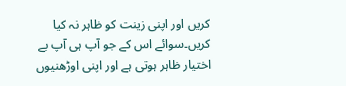کریں اور اپنی زینت کو ظاہر نہ کیا کریں۔سوائے اس کے جو آپ ہی آپ بے اختیار ظاہر ہوتی ہے اور اپنی اوڑھنیوں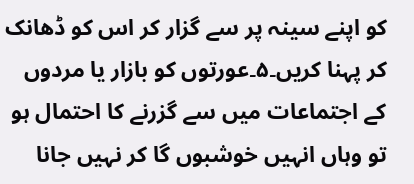کو اپنے سینہ پر سے گزار کر اس کو ڈھانک کر پہنا کریں۔۵۔عورتوں کو بازار یا مردوں کے اجتماعات میں سے گزرنے کا احتمال ہو تو وہاں انہیں خوشبوں گا کر نہیں جانا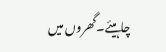چاہیئے۔گھروں میں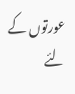عورتوں کے لئے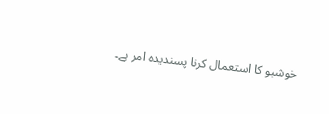خوشبو کا استعمال کرنا پسندیدہ امر ہے۔